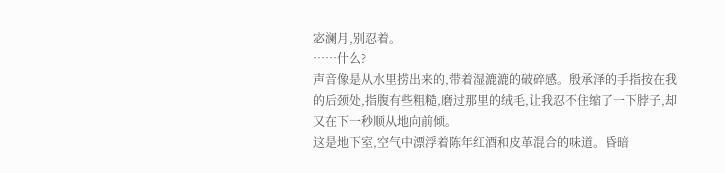宓澜月,别忍着。
……什么?
声音像是从水里捞出来的,带着湿漉漉的破碎感。殷承泽的手指按在我的后颈处,指腹有些粗糙,磨过那里的绒毛,让我忍不住缩了一下脖子,却又在下一秒顺从地向前倾。
这是地下室,空气中漂浮着陈年红酒和皮革混合的味道。昏暗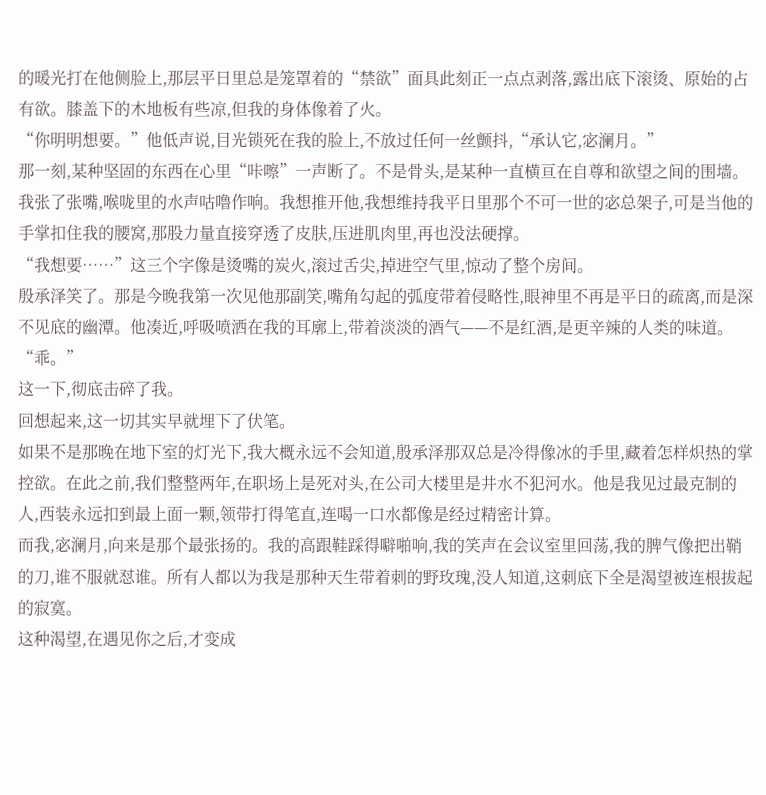的暖光打在他侧脸上,那层平日里总是笼罩着的“禁欲”面具此刻正一点点剥落,露出底下滚烫、原始的占有欲。膝盖下的木地板有些凉,但我的身体像着了火。
“你明明想要。”他低声说,目光锁死在我的脸上,不放过任何一丝颤抖,“承认它,宓澜月。”
那一刻,某种坚固的东西在心里“咔嚓”一声断了。不是骨头,是某种一直横亘在自尊和欲望之间的围墙。我张了张嘴,喉咙里的水声咕噜作响。我想推开他,我想维持我平日里那个不可一世的宓总架子,可是当他的手掌扣住我的腰窝,那股力量直接穿透了皮肤,压进肌肉里,再也没法硬撑。
“我想要……”这三个字像是烫嘴的炭火,滚过舌尖,掉进空气里,惊动了整个房间。
殷承泽笑了。那是今晚我第一次见他那副笑,嘴角勾起的弧度带着侵略性,眼神里不再是平日的疏离,而是深不见底的幽潭。他凑近,呼吸喷洒在我的耳廓上,带着淡淡的酒气——不是红酒,是更辛辣的人类的味道。
“乖。”
这一下,彻底击碎了我。
回想起来,这一切其实早就埋下了伏笔。
如果不是那晚在地下室的灯光下,我大概永远不会知道,殷承泽那双总是冷得像冰的手里,藏着怎样炽热的掌控欲。在此之前,我们整整两年,在职场上是死对头,在公司大楼里是井水不犯河水。他是我见过最克制的人,西装永远扣到最上面一颗,领带打得笔直,连喝一口水都像是经过精密计算。
而我,宓澜月,向来是那个最张扬的。我的高跟鞋踩得噼啪响,我的笑声在会议室里回荡,我的脾气像把出鞘的刀,谁不服就怼谁。所有人都以为我是那种天生带着刺的野玫瑰,没人知道,这刺底下全是渴望被连根拔起的寂寞。
这种渴望,在遇见你之后,才变成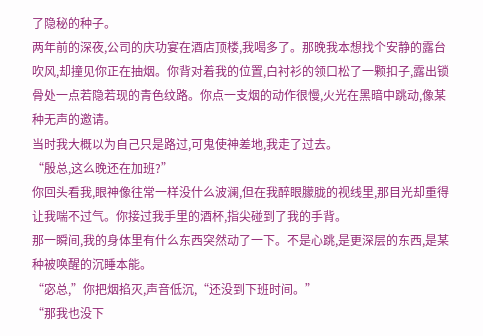了隐秘的种子。
两年前的深夜,公司的庆功宴在酒店顶楼,我喝多了。那晚我本想找个安静的露台吹风,却撞见你正在抽烟。你背对着我的位置,白衬衫的领口松了一颗扣子,露出锁骨处一点若隐若现的青色纹路。你点一支烟的动作很慢,火光在黑暗中跳动,像某种无声的邀请。
当时我大概以为自己只是路过,可鬼使神差地,我走了过去。
“殷总,这么晚还在加班?”
你回头看我,眼神像往常一样没什么波澜,但在我醉眼朦胧的视线里,那目光却重得让我喘不过气。你接过我手里的酒杯,指尖碰到了我的手背。
那一瞬间,我的身体里有什么东西突然动了一下。不是心跳,是更深层的东西,是某种被唤醒的沉睡本能。
“宓总,”你把烟掐灭,声音低沉,“还没到下班时间。”
“那我也没下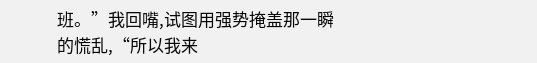班。”我回嘴,试图用强势掩盖那一瞬的慌乱,“所以我来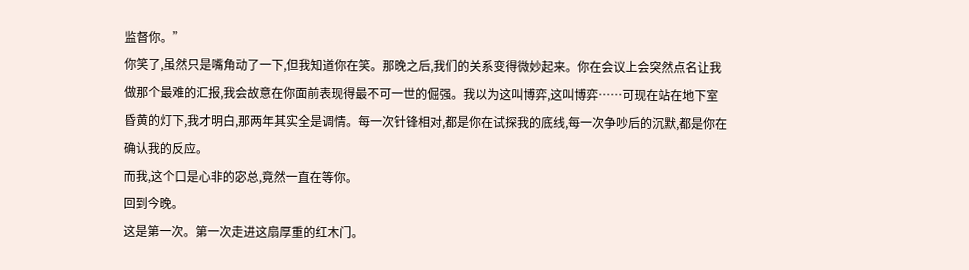监督你。”
你笑了,虽然只是嘴角动了一下,但我知道你在笑。那晚之后,我们的关系变得微妙起来。你在会议上会突然点名让我做那个最难的汇报,我会故意在你面前表现得最不可一世的倔强。我以为这叫博弈,这叫博弈……可现在站在地下室昏黄的灯下,我才明白,那两年其实全是调情。每一次针锋相对,都是你在试探我的底线,每一次争吵后的沉默,都是你在确认我的反应。
而我,这个口是心非的宓总,竟然一直在等你。
回到今晚。
这是第一次。第一次走进这扇厚重的红木门。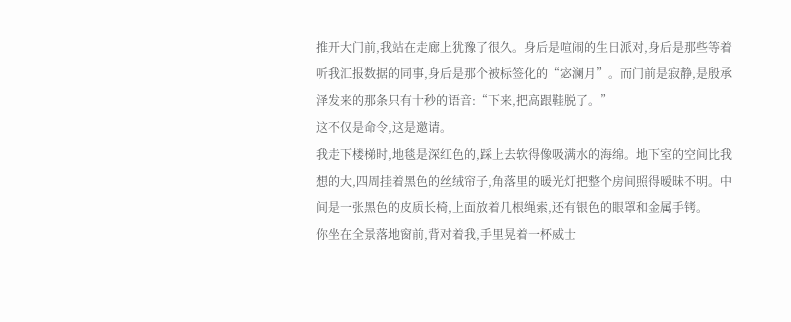推开大门前,我站在走廊上犹豫了很久。身后是喧闹的生日派对,身后是那些等着听我汇报数据的同事,身后是那个被标签化的“宓澜月”。而门前是寂静,是殷承泽发来的那条只有十秒的语音:“下来,把高跟鞋脱了。”
这不仅是命令,这是邀请。
我走下楼梯时,地毯是深红色的,踩上去软得像吸满水的海绵。地下室的空间比我想的大,四周挂着黑色的丝绒帘子,角落里的暖光灯把整个房间照得暧昧不明。中间是一张黑色的皮质长椅,上面放着几根绳索,还有银色的眼罩和金属手铐。
你坐在全景落地窗前,背对着我,手里晃着一杯威士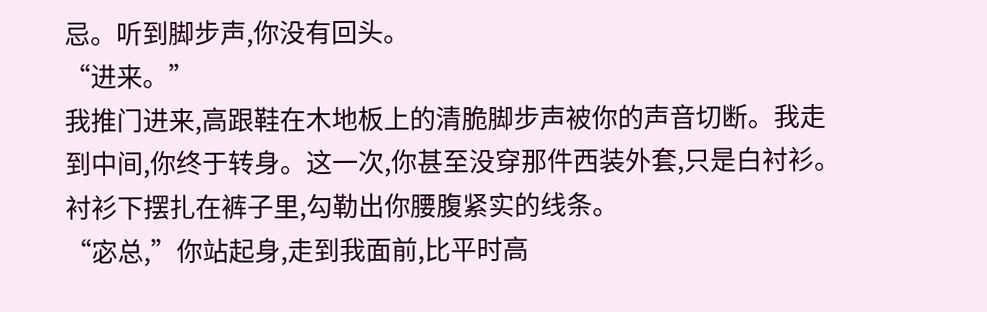忌。听到脚步声,你没有回头。
“进来。”
我推门进来,高跟鞋在木地板上的清脆脚步声被你的声音切断。我走到中间,你终于转身。这一次,你甚至没穿那件西装外套,只是白衬衫。衬衫下摆扎在裤子里,勾勒出你腰腹紧实的线条。
“宓总,”你站起身,走到我面前,比平时高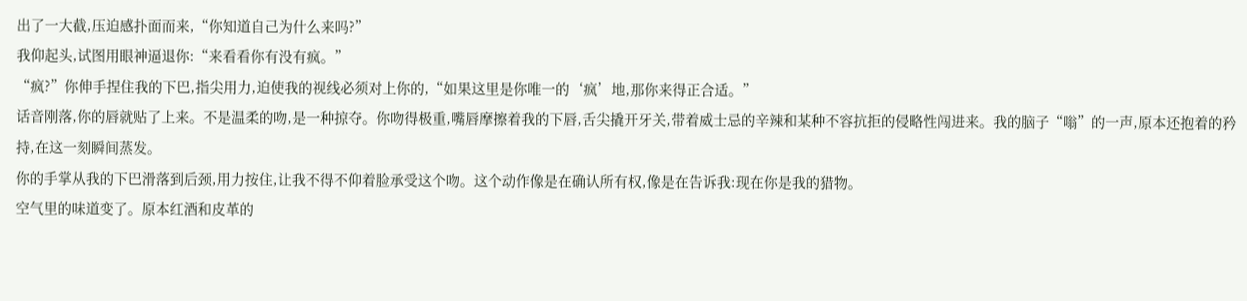出了一大截,压迫感扑面而来,“你知道自己为什么来吗?”
我仰起头,试图用眼神逼退你:“来看看你有没有疯。”
“疯?”你伸手捏住我的下巴,指尖用力,迫使我的视线必须对上你的,“如果这里是你唯一的‘疯’地,那你来得正合适。”
话音刚落,你的唇就贴了上来。不是温柔的吻,是一种掠夺。你吻得极重,嘴唇摩擦着我的下唇,舌尖撬开牙关,带着威士忌的辛辣和某种不容抗拒的侵略性闯进来。我的脑子“嗡”的一声,原本还抱着的矜持,在这一刻瞬间蒸发。
你的手掌从我的下巴滑落到后颈,用力按住,让我不得不仰着脸承受这个吻。这个动作像是在确认所有权,像是在告诉我:现在你是我的猎物。
空气里的味道变了。原本红酒和皮革的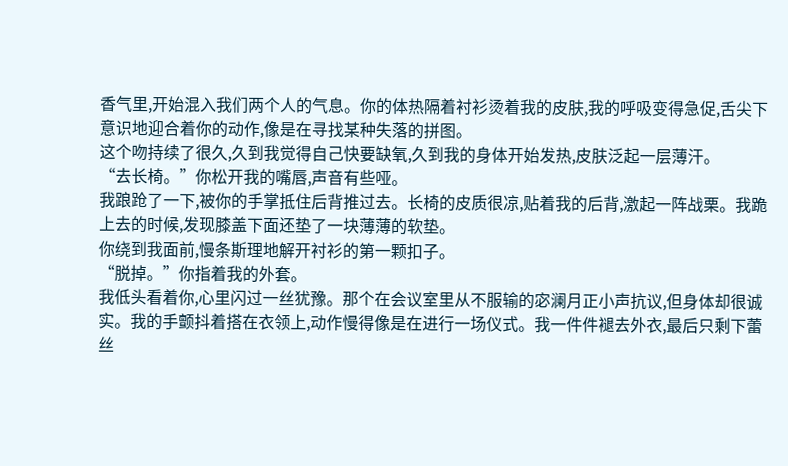香气里,开始混入我们两个人的气息。你的体热隔着衬衫烫着我的皮肤,我的呼吸变得急促,舌尖下意识地迎合着你的动作,像是在寻找某种失落的拼图。
这个吻持续了很久,久到我觉得自己快要缺氧,久到我的身体开始发热,皮肤泛起一层薄汗。
“去长椅。”你松开我的嘴唇,声音有些哑。
我踉跄了一下,被你的手掌抵住后背推过去。长椅的皮质很凉,贴着我的后背,激起一阵战栗。我跪上去的时候,发现膝盖下面还垫了一块薄薄的软垫。
你绕到我面前,慢条斯理地解开衬衫的第一颗扣子。
“脱掉。”你指着我的外套。
我低头看着你,心里闪过一丝犹豫。那个在会议室里从不服输的宓澜月正小声抗议,但身体却很诚实。我的手颤抖着搭在衣领上,动作慢得像是在进行一场仪式。我一件件褪去外衣,最后只剩下蕾丝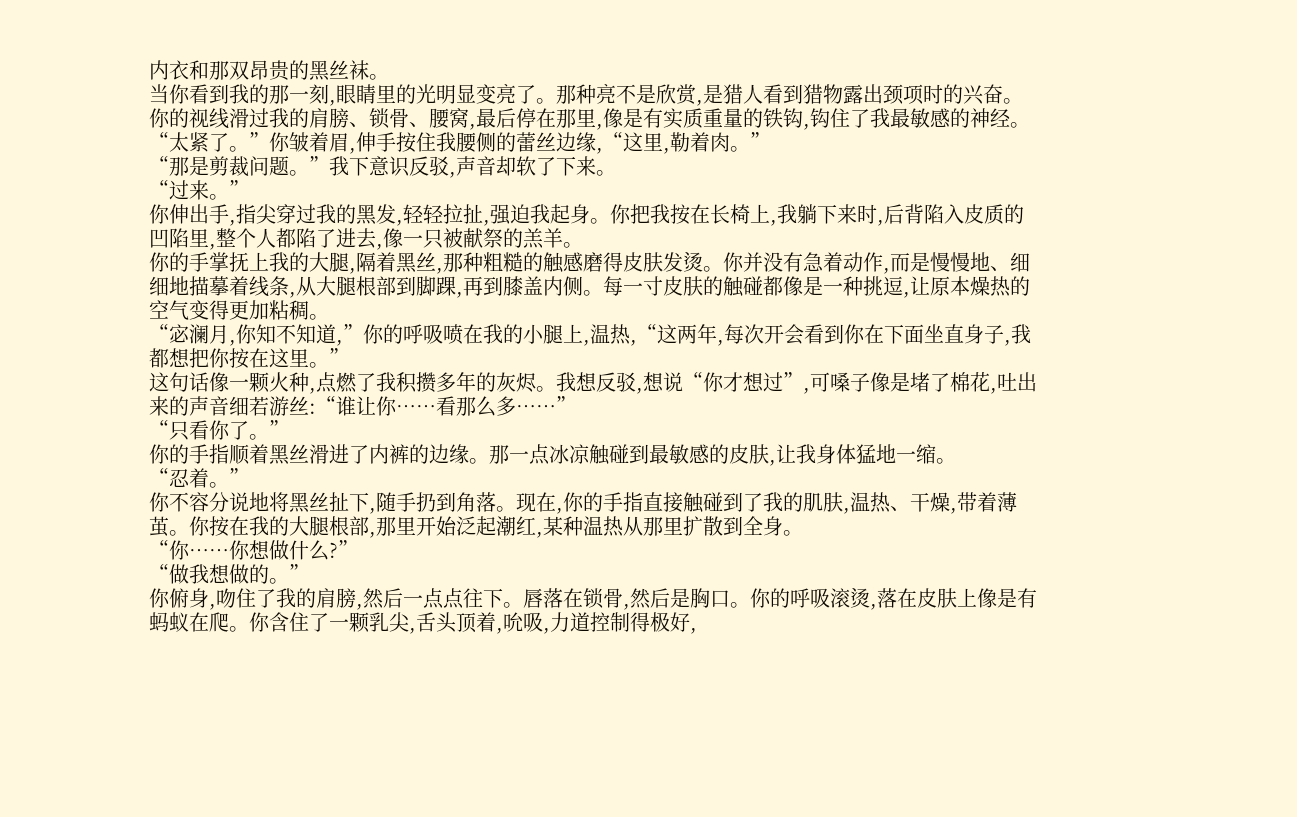内衣和那双昂贵的黑丝袜。
当你看到我的那一刻,眼睛里的光明显变亮了。那种亮不是欣赏,是猎人看到猎物露出颈项时的兴奋。你的视线滑过我的肩膀、锁骨、腰窝,最后停在那里,像是有实质重量的铁钩,钩住了我最敏感的神经。
“太紧了。”你皱着眉,伸手按住我腰侧的蕾丝边缘,“这里,勒着肉。”
“那是剪裁问题。”我下意识反驳,声音却软了下来。
“过来。”
你伸出手,指尖穿过我的黑发,轻轻拉扯,强迫我起身。你把我按在长椅上,我躺下来时,后背陷入皮质的凹陷里,整个人都陷了进去,像一只被献祭的羔羊。
你的手掌抚上我的大腿,隔着黑丝,那种粗糙的触感磨得皮肤发烫。你并没有急着动作,而是慢慢地、细细地描摹着线条,从大腿根部到脚踝,再到膝盖内侧。每一寸皮肤的触碰都像是一种挑逗,让原本燥热的空气变得更加粘稠。
“宓澜月,你知不知道,”你的呼吸喷在我的小腿上,温热,“这两年,每次开会看到你在下面坐直身子,我都想把你按在这里。”
这句话像一颗火种,点燃了我积攒多年的灰烬。我想反驳,想说“你才想过”,可嗓子像是堵了棉花,吐出来的声音细若游丝:“谁让你……看那么多……”
“只看你了。”
你的手指顺着黑丝滑进了内裤的边缘。那一点冰凉触碰到最敏感的皮肤,让我身体猛地一缩。
“忍着。”
你不容分说地将黑丝扯下,随手扔到角落。现在,你的手指直接触碰到了我的肌肤,温热、干燥,带着薄茧。你按在我的大腿根部,那里开始泛起潮红,某种温热从那里扩散到全身。
“你……你想做什么?”
“做我想做的。”
你俯身,吻住了我的肩膀,然后一点点往下。唇落在锁骨,然后是胸口。你的呼吸滚烫,落在皮肤上像是有蚂蚁在爬。你含住了一颗乳尖,舌头顶着,吮吸,力道控制得极好,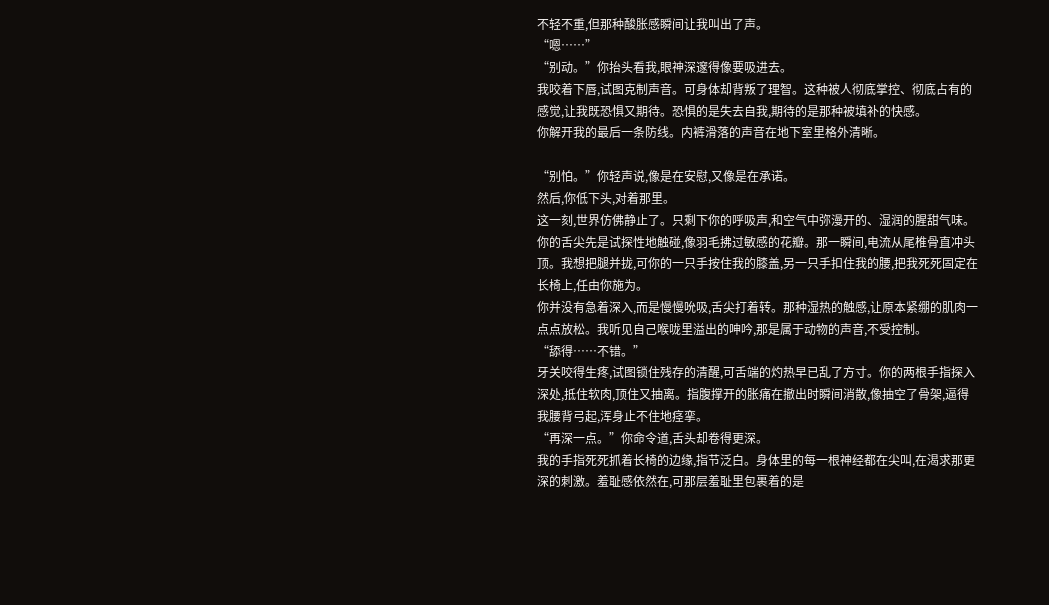不轻不重,但那种酸胀感瞬间让我叫出了声。
“嗯……”
“别动。”你抬头看我,眼神深邃得像要吸进去。
我咬着下唇,试图克制声音。可身体却背叛了理智。这种被人彻底掌控、彻底占有的感觉,让我既恐惧又期待。恐惧的是失去自我,期待的是那种被填补的快感。
你解开我的最后一条防线。内裤滑落的声音在地下室里格外清晰。

“别怕。”你轻声说,像是在安慰,又像是在承诺。
然后,你低下头,对着那里。
这一刻,世界仿佛静止了。只剩下你的呼吸声,和空气中弥漫开的、湿润的腥甜气味。
你的舌尖先是试探性地触碰,像羽毛拂过敏感的花瓣。那一瞬间,电流从尾椎骨直冲头顶。我想把腿并拢,可你的一只手按住我的膝盖,另一只手扣住我的腰,把我死死固定在长椅上,任由你施为。
你并没有急着深入,而是慢慢吮吸,舌尖打着转。那种湿热的触感,让原本紧绷的肌肉一点点放松。我听见自己喉咙里溢出的呻吟,那是属于动物的声音,不受控制。
“舔得……不错。”
牙关咬得生疼,试图锁住残存的清醒,可舌端的灼热早已乱了方寸。你的两根手指探入深处,抵住软肉,顶住又抽离。指腹撑开的胀痛在撤出时瞬间消散,像抽空了骨架,逼得我腰背弓起,浑身止不住地痉挛。
“再深一点。”你命令道,舌头却卷得更深。
我的手指死死抓着长椅的边缘,指节泛白。身体里的每一根神经都在尖叫,在渴求那更深的刺激。羞耻感依然在,可那层羞耻里包裹着的是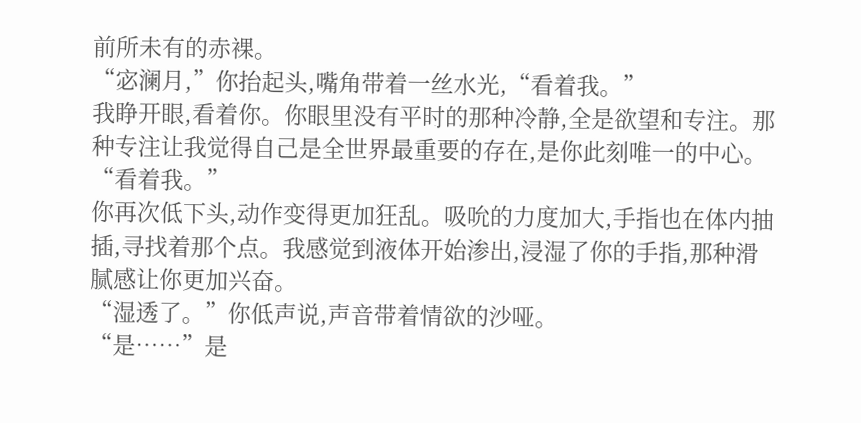前所未有的赤裸。
“宓澜月,”你抬起头,嘴角带着一丝水光,“看着我。”
我睁开眼,看着你。你眼里没有平时的那种冷静,全是欲望和专注。那种专注让我觉得自己是全世界最重要的存在,是你此刻唯一的中心。
“看着我。”
你再次低下头,动作变得更加狂乱。吸吮的力度加大,手指也在体内抽插,寻找着那个点。我感觉到液体开始渗出,浸湿了你的手指,那种滑腻感让你更加兴奋。
“湿透了。”你低声说,声音带着情欲的沙哑。
“是……”是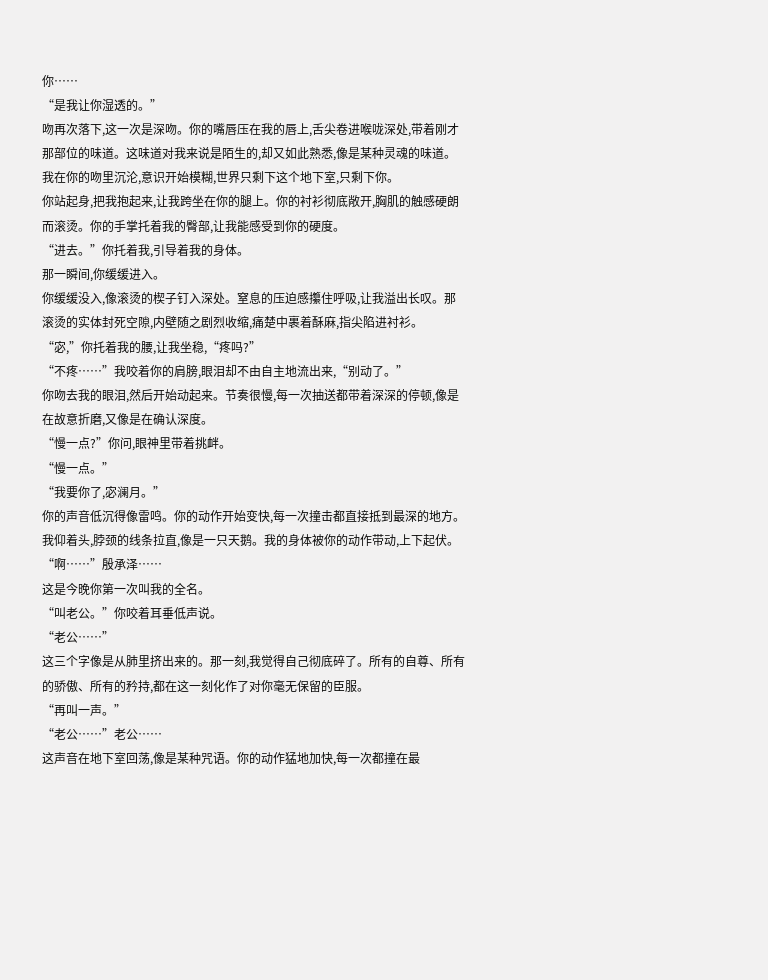你……
“是我让你湿透的。”
吻再次落下,这一次是深吻。你的嘴唇压在我的唇上,舌尖卷进喉咙深处,带着刚才那部位的味道。这味道对我来说是陌生的,却又如此熟悉,像是某种灵魂的味道。我在你的吻里沉沦,意识开始模糊,世界只剩下这个地下室,只剩下你。
你站起身,把我抱起来,让我跨坐在你的腿上。你的衬衫彻底敞开,胸肌的触感硬朗而滚烫。你的手掌托着我的臀部,让我能感受到你的硬度。
“进去。”你托着我,引导着我的身体。
那一瞬间,你缓缓进入。
你缓缓没入,像滚烫的楔子钉入深处。窒息的压迫感攥住呼吸,让我溢出长叹。那滚烫的实体封死空隙,内壁随之剧烈收缩,痛楚中裹着酥麻,指尖陷进衬衫。
“宓,”你托着我的腰,让我坐稳,“疼吗?”
“不疼……”我咬着你的肩膀,眼泪却不由自主地流出来,“别动了。”
你吻去我的眼泪,然后开始动起来。节奏很慢,每一次抽送都带着深深的停顿,像是在故意折磨,又像是在确认深度。
“慢一点?”你问,眼神里带着挑衅。
“慢一点。”
“我要你了,宓澜月。”
你的声音低沉得像雷鸣。你的动作开始变快,每一次撞击都直接抵到最深的地方。我仰着头,脖颈的线条拉直,像是一只天鹅。我的身体被你的动作带动,上下起伏。
“啊……”殷承泽……
这是今晚你第一次叫我的全名。
“叫老公。”你咬着耳垂低声说。
“老公……”
这三个字像是从肺里挤出来的。那一刻,我觉得自己彻底碎了。所有的自尊、所有的骄傲、所有的矜持,都在这一刻化作了对你毫无保留的臣服。
“再叫一声。”
“老公……”老公……
这声音在地下室回荡,像是某种咒语。你的动作猛地加快,每一次都撞在最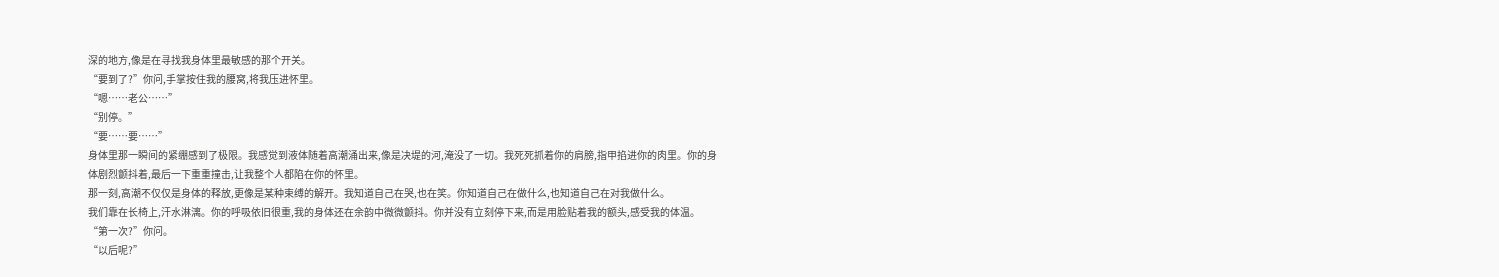深的地方,像是在寻找我身体里最敏感的那个开关。
“要到了?”你问,手掌按住我的腰窝,将我压进怀里。
“嗯……老公……”
“别停。”
“要……要……”
身体里那一瞬间的紧绷感到了极限。我感觉到液体随着高潮涌出来,像是决堤的河,淹没了一切。我死死抓着你的肩膀,指甲掐进你的肉里。你的身体剧烈颤抖着,最后一下重重撞击,让我整个人都陷在你的怀里。
那一刻,高潮不仅仅是身体的释放,更像是某种束缚的解开。我知道自己在哭,也在笑。你知道自己在做什么,也知道自己在对我做什么。
我们靠在长椅上,汗水淋漓。你的呼吸依旧很重,我的身体还在余韵中微微颤抖。你并没有立刻停下来,而是用脸贴着我的额头,感受我的体温。
“第一次?”你问。
“以后呢?”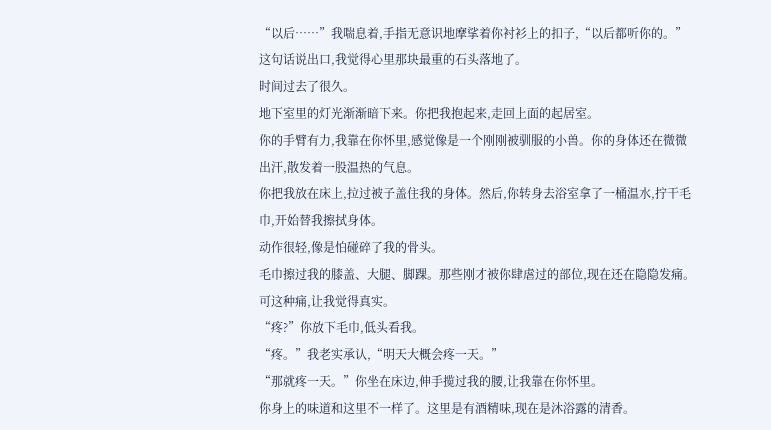“以后……”我喘息着,手指无意识地摩挲着你衬衫上的扣子,“以后都听你的。”
这句话说出口,我觉得心里那块最重的石头落地了。
时间过去了很久。
地下室里的灯光渐渐暗下来。你把我抱起来,走回上面的起居室。
你的手臂有力,我靠在你怀里,感觉像是一个刚刚被驯服的小兽。你的身体还在微微出汗,散发着一股温热的气息。
你把我放在床上,拉过被子盖住我的身体。然后,你转身去浴室拿了一桶温水,拧干毛巾,开始替我擦拭身体。
动作很轻,像是怕碰碎了我的骨头。
毛巾擦过我的膝盖、大腿、脚踝。那些刚才被你肆虐过的部位,现在还在隐隐发痛。可这种痛,让我觉得真实。
“疼?”你放下毛巾,低头看我。
“疼。”我老实承认,“明天大概会疼一天。”
“那就疼一天。”你坐在床边,伸手揽过我的腰,让我靠在你怀里。
你身上的味道和这里不一样了。这里是有酒精味,现在是沐浴露的清香。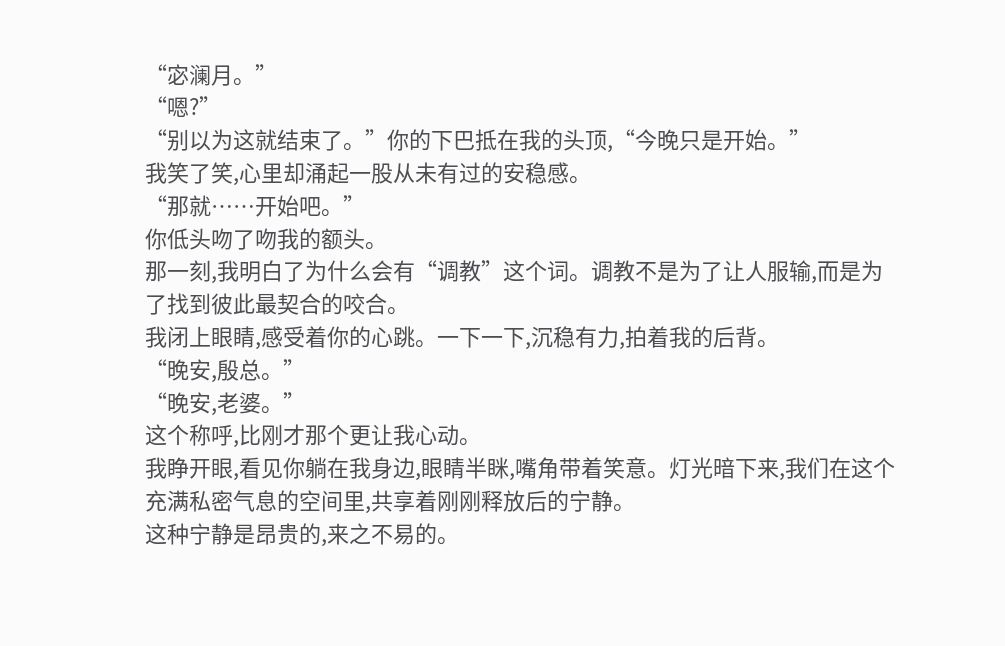“宓澜月。”
“嗯?”
“别以为这就结束了。”你的下巴抵在我的头顶,“今晚只是开始。”
我笑了笑,心里却涌起一股从未有过的安稳感。
“那就……开始吧。”
你低头吻了吻我的额头。
那一刻,我明白了为什么会有“调教”这个词。调教不是为了让人服输,而是为了找到彼此最契合的咬合。
我闭上眼睛,感受着你的心跳。一下一下,沉稳有力,拍着我的后背。
“晚安,殷总。”
“晚安,老婆。”
这个称呼,比刚才那个更让我心动。
我睁开眼,看见你躺在我身边,眼睛半眯,嘴角带着笑意。灯光暗下来,我们在这个充满私密气息的空间里,共享着刚刚释放后的宁静。
这种宁静是昂贵的,来之不易的。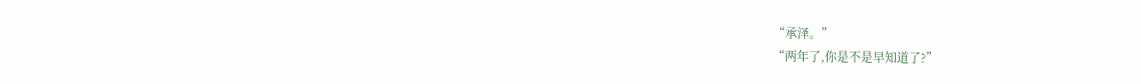“承泽。”
“两年了,你是不是早知道了?”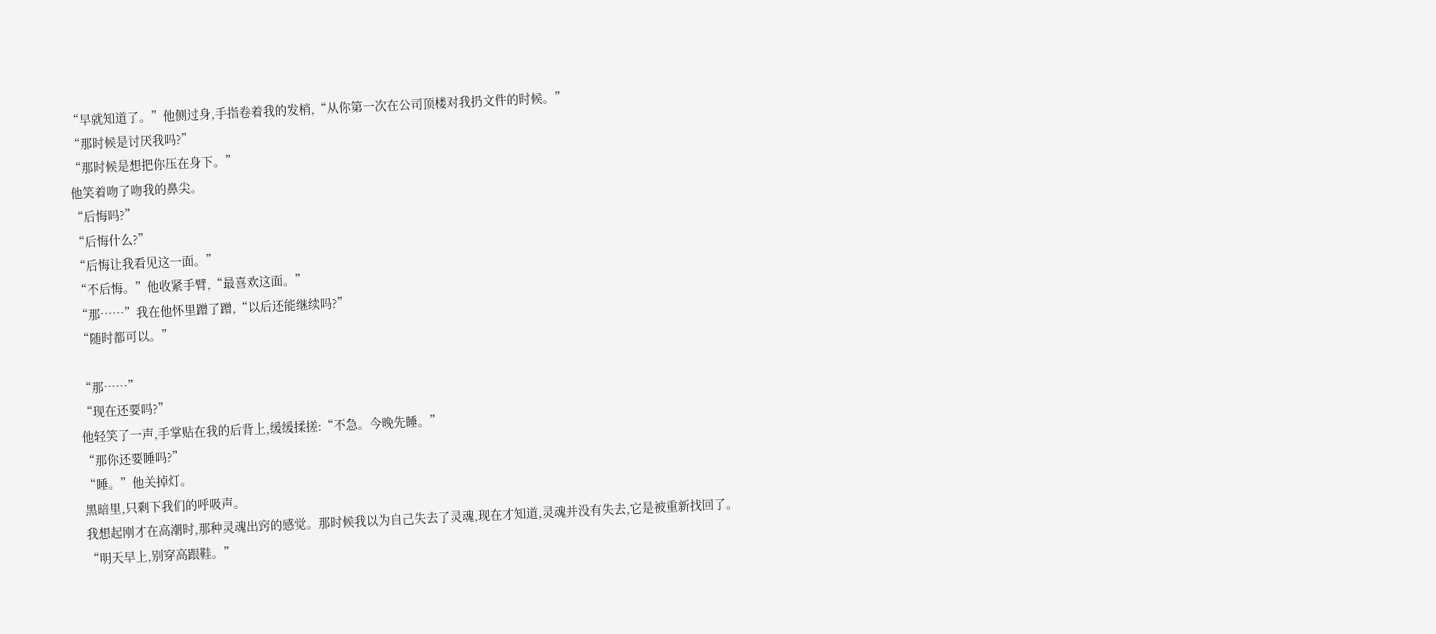“早就知道了。”他侧过身,手指卷着我的发梢,“从你第一次在公司顶楼对我扔文件的时候。”
“那时候是讨厌我吗?”
“那时候是想把你压在身下。”
他笑着吻了吻我的鼻尖。
“后悔吗?”
“后悔什么?”
“后悔让我看见这一面。”
“不后悔。”他收紧手臂,“最喜欢这面。”
“那……”我在他怀里蹭了蹭,“以后还能继续吗?”
“随时都可以。”

“那……”
“现在还要吗?”
他轻笑了一声,手掌贴在我的后背上,缓缓揉搓:“不急。今晚先睡。”
“那你还要睡吗?”
“睡。”他关掉灯。
黑暗里,只剩下我们的呼吸声。
我想起刚才在高潮时,那种灵魂出窍的感觉。那时候我以为自己失去了灵魂,现在才知道,灵魂并没有失去,它是被重新找回了。
“明天早上,别穿高跟鞋。”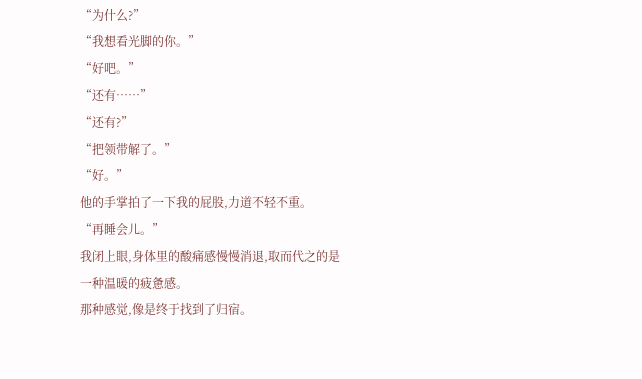“为什么?”
“我想看光脚的你。”
“好吧。”
“还有……”
“还有?”
“把领带解了。”
“好。”
他的手掌拍了一下我的屁股,力道不轻不重。
“再睡会儿。”
我闭上眼,身体里的酸痛感慢慢消退,取而代之的是一种温暖的疲惫感。
那种感觉,像是终于找到了归宿。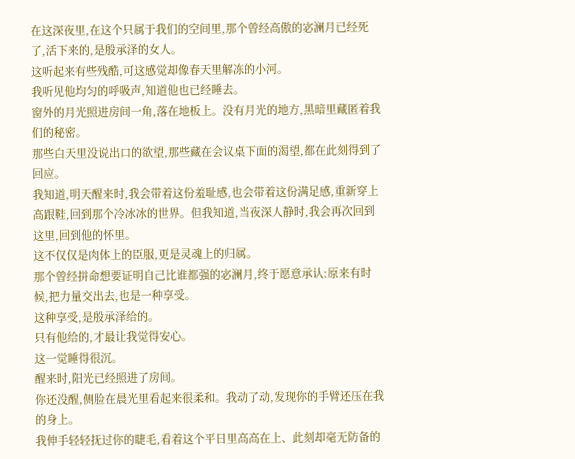在这深夜里,在这个只属于我们的空间里,那个曾经高傲的宓澜月已经死了,活下来的,是殷承泽的女人。
这听起来有些残酷,可这感觉却像春天里解冻的小河。
我听见他均匀的呼吸声,知道他也已经睡去。
窗外的月光照进房间一角,落在地板上。没有月光的地方,黑暗里藏匿着我们的秘密。
那些白天里没说出口的欲望,那些藏在会议桌下面的渴望,都在此刻得到了回应。
我知道,明天醒来时,我会带着这份羞耻感,也会带着这份满足感,重新穿上高跟鞋,回到那个冷冰冰的世界。但我知道,当夜深人静时,我会再次回到这里,回到他的怀里。
这不仅仅是肉体上的臣服,更是灵魂上的归属。
那个曾经拼命想要证明自己比谁都强的宓澜月,终于愿意承认:原来有时候,把力量交出去,也是一种享受。
这种享受,是殷承泽给的。
只有他给的,才最让我觉得安心。
这一觉睡得很沉。
醒来时,阳光已经照进了房间。
你还没醒,侧脸在晨光里看起来很柔和。我动了动,发现你的手臂还压在我的身上。
我伸手轻轻抚过你的睫毛,看着这个平日里高高在上、此刻却毫无防备的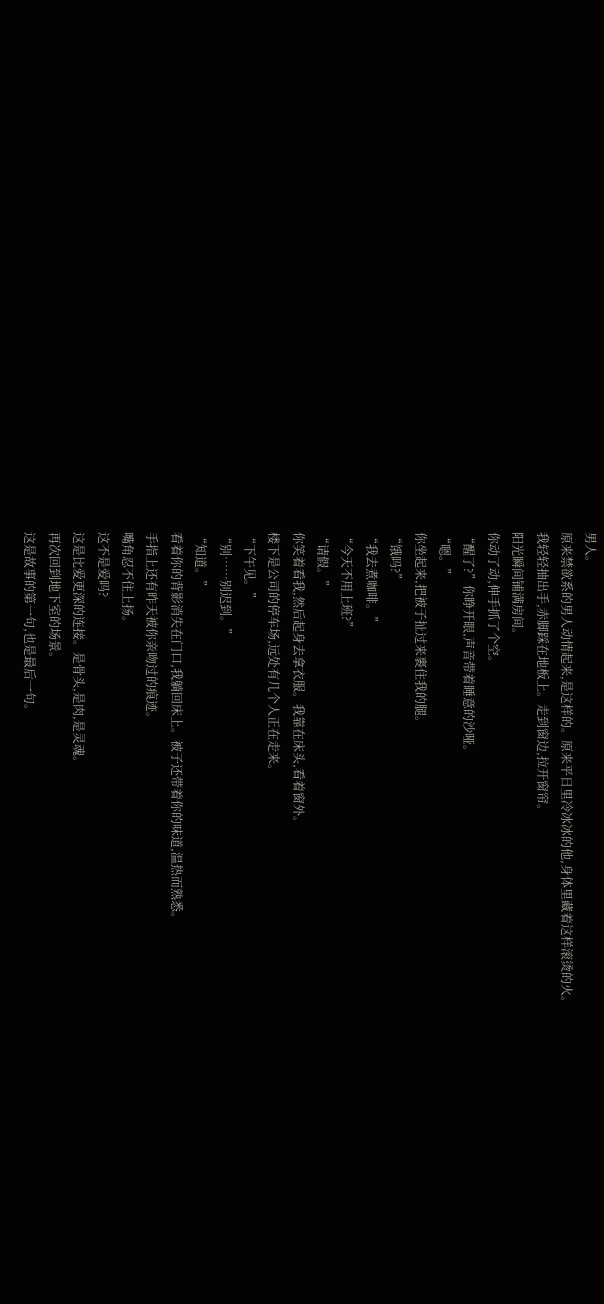男人。
原来禁欲系的男人动情起来,是这样的。原来平日里冷冰冰的他,身体里藏着这样滚烫的火。
我轻轻抽出手,赤脚踩在地板上。走到窗边,拉开窗帘。
阳光瞬间铺满房间。
你动了动,伸手抓了个空。
“醒了?”你睁开眼,声音带着睡意的沙哑。
“嗯。”
你坐起来,把被子扯过来裹住我的腿。
“饿吗?”
“我去煮咖啡。”
“今天不用上班?”
“请假。”
你笑着看我,然后起身去拿衣服。我靠在床头,看着窗外。
楼下是公司的停车场,远处有几个人正在走来。
“下午见。”
“别……别迟到。”
“知道。”
看着你的背影消失在门口,我躺回床上。被子还带着你的味道,温热而熟悉。
手指上还有昨天被你亲吻过的痕迹。
嘴角忍不住上扬。
这不是爱吗?
这是比爱更深的连接。是骨头,是肉,是灵魂。
再次回到地下室的场景。
这是故事的第一句,也是最后一句。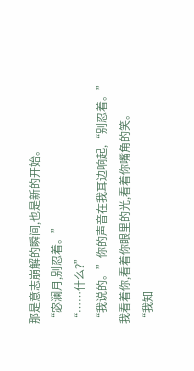那是意志崩解的瞬间,也是新的开始。
“宓澜月,别忍着。”
“……什么?”
“我说的。”你的声音在我耳边响起,“别忍着。”
我看着你,看着你眼里的光,看着你嘴角的笑。
“我知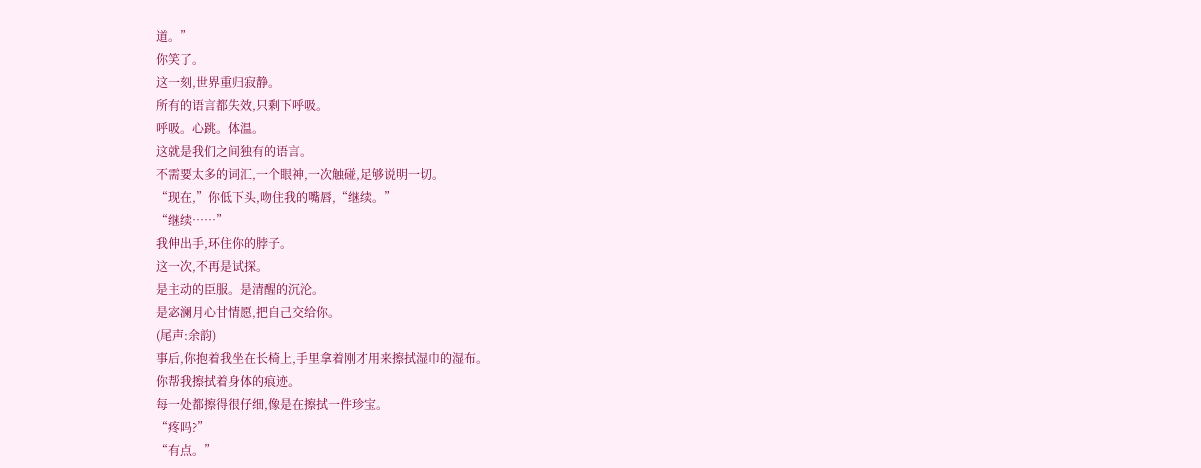道。”
你笑了。
这一刻,世界重归寂静。
所有的语言都失效,只剩下呼吸。
呼吸。心跳。体温。
这就是我们之间独有的语言。
不需要太多的词汇,一个眼神,一次触碰,足够说明一切。
“现在,”你低下头,吻住我的嘴唇,“继续。”
“继续……”
我伸出手,环住你的脖子。
这一次,不再是试探。
是主动的臣服。是清醒的沉沦。
是宓澜月心甘情愿,把自己交给你。
(尾声:余韵)
事后,你抱着我坐在长椅上,手里拿着刚才用来擦拭湿巾的湿布。
你帮我擦拭着身体的痕迹。
每一处都擦得很仔细,像是在擦拭一件珍宝。
“疼吗?”
“有点。”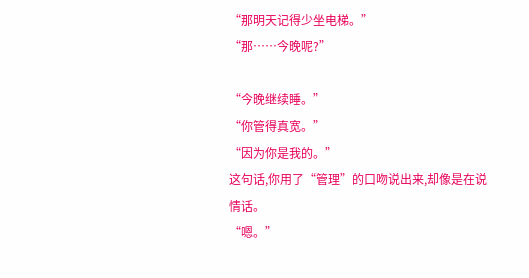“那明天记得少坐电梯。”
“那……今晚呢?”

“今晚继续睡。”
“你管得真宽。”
“因为你是我的。”
这句话,你用了“管理”的口吻说出来,却像是在说情话。
“嗯。”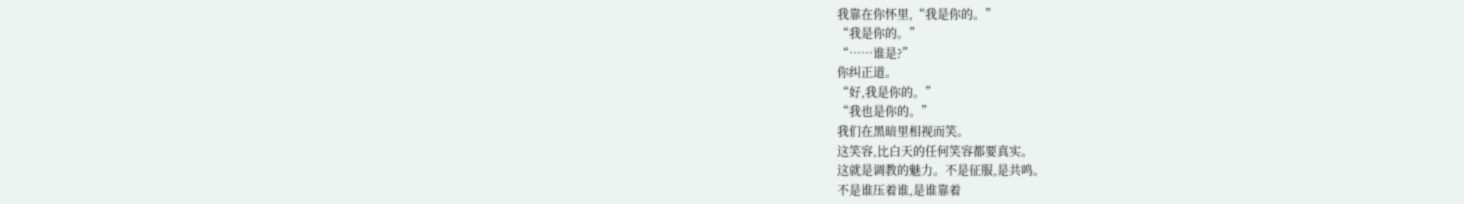我靠在你怀里,“我是你的。”
“我是你的。”
“……谁是?”
你纠正道。
“好,我是你的。”
“我也是你的。”
我们在黑暗里相视而笑。
这笑容,比白天的任何笑容都要真实。
这就是调教的魅力。不是征服,是共鸣。
不是谁压着谁,是谁靠着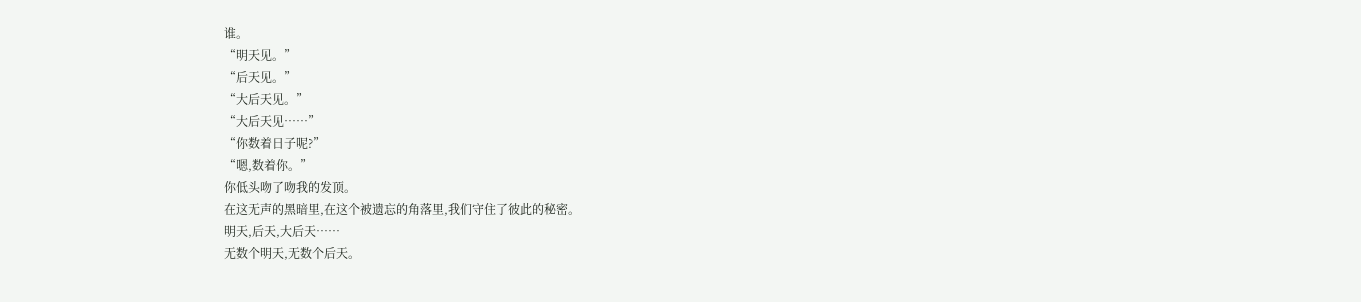谁。
“明天见。”
“后天见。”
“大后天见。”
“大后天见……”
“你数着日子呢?”
“嗯,数着你。”
你低头吻了吻我的发顶。
在这无声的黑暗里,在这个被遗忘的角落里,我们守住了彼此的秘密。
明天,后天,大后天……
无数个明天,无数个后天。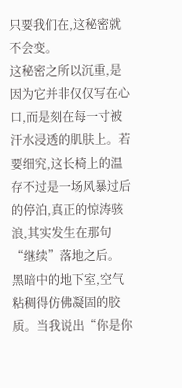只要我们在,这秘密就不会变。
这秘密之所以沉重,是因为它并非仅仅写在心口,而是刻在每一寸被汗水浸透的肌肤上。若要细究,这长椅上的温存不过是一场风暴过后的停泊,真正的惊涛骇浪,其实发生在那句“继续”落地之后。
黑暗中的地下室,空气粘稠得仿佛凝固的胶质。当我说出“你是你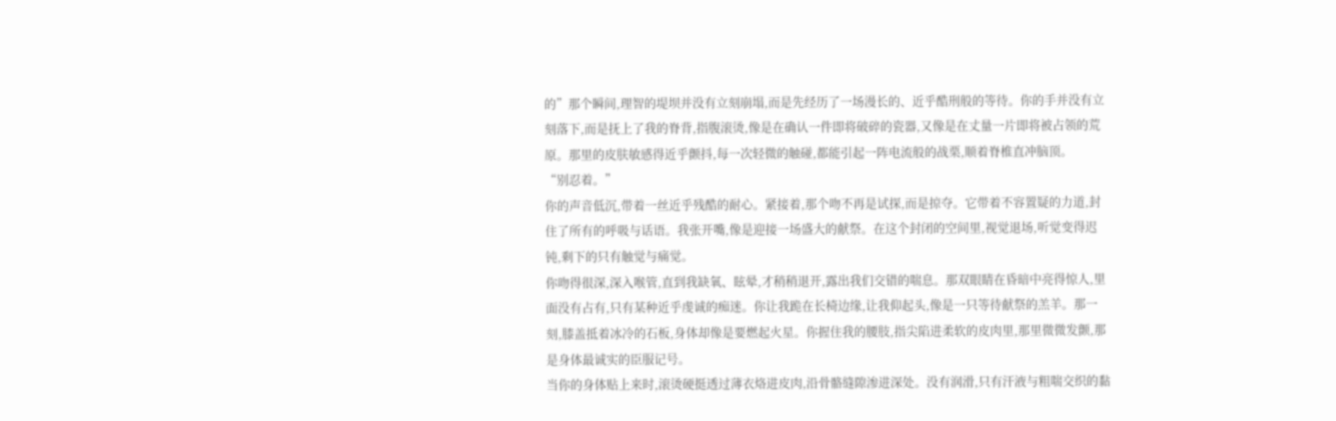的”那个瞬间,理智的堤坝并没有立刻崩塌,而是先经历了一场漫长的、近乎酷刑般的等待。你的手并没有立刻落下,而是抚上了我的脊背,指腹滚烫,像是在确认一件即将破碎的瓷器,又像是在丈量一片即将被占领的荒原。那里的皮肤敏感得近乎颤抖,每一次轻微的触碰,都能引起一阵电流般的战栗,顺着脊椎直冲脑顶。
“别忍着。”
你的声音低沉,带着一丝近乎残酷的耐心。紧接着,那个吻不再是试探,而是掠夺。它带着不容置疑的力道,封住了所有的呼吸与话语。我张开嘴,像是迎接一场盛大的献祭。在这个封闭的空间里,视觉退场,听觉变得迟钝,剩下的只有触觉与痛觉。
你吻得很深,深入喉管,直到我缺氧、眩晕,才稍稍退开,露出我们交错的喘息。那双眼睛在昏暗中亮得惊人,里面没有占有,只有某种近乎虔诚的痴迷。你让我跪在长椅边缘,让我仰起头,像是一只等待献祭的羔羊。那一刻,膝盖抵着冰冷的石板,身体却像是要燃起火星。你握住我的腰肢,指尖陷进柔软的皮肉里,那里微微发颤,那是身体最诚实的臣服记号。
当你的身体贴上来时,滚烫硬挺透过薄衣烙进皮肉,沿骨骼缝隙渗进深处。没有润滑,只有汗液与粗喘交织的黏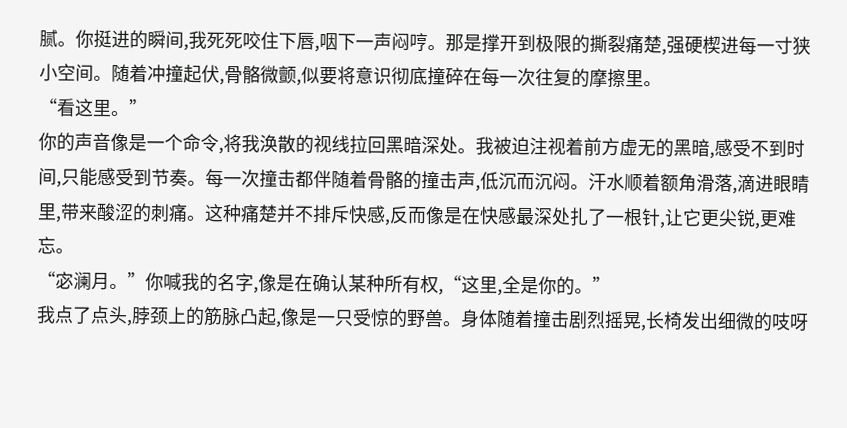腻。你挺进的瞬间,我死死咬住下唇,咽下一声闷哼。那是撑开到极限的撕裂痛楚,强硬楔进每一寸狭小空间。随着冲撞起伏,骨骼微颤,似要将意识彻底撞碎在每一次往复的摩擦里。
“看这里。”
你的声音像是一个命令,将我涣散的视线拉回黑暗深处。我被迫注视着前方虚无的黑暗,感受不到时间,只能感受到节奏。每一次撞击都伴随着骨骼的撞击声,低沉而沉闷。汗水顺着额角滑落,滴进眼睛里,带来酸涩的刺痛。这种痛楚并不排斥快感,反而像是在快感最深处扎了一根针,让它更尖锐,更难忘。
“宓澜月。”你喊我的名字,像是在确认某种所有权,“这里,全是你的。”
我点了点头,脖颈上的筋脉凸起,像是一只受惊的野兽。身体随着撞击剧烈摇晃,长椅发出细微的吱呀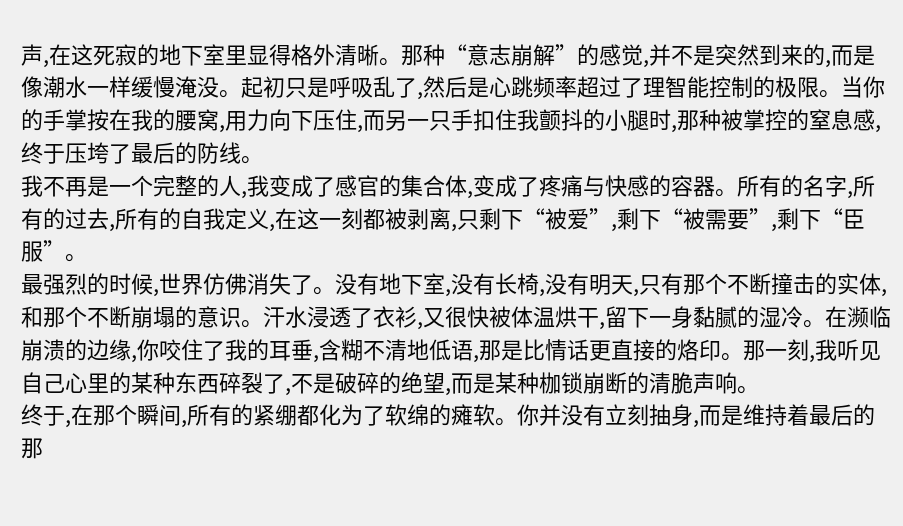声,在这死寂的地下室里显得格外清晰。那种“意志崩解”的感觉,并不是突然到来的,而是像潮水一样缓慢淹没。起初只是呼吸乱了,然后是心跳频率超过了理智能控制的极限。当你的手掌按在我的腰窝,用力向下压住,而另一只手扣住我颤抖的小腿时,那种被掌控的窒息感,终于压垮了最后的防线。
我不再是一个完整的人,我变成了感官的集合体,变成了疼痛与快感的容器。所有的名字,所有的过去,所有的自我定义,在这一刻都被剥离,只剩下“被爱”,剩下“被需要”,剩下“臣服”。
最强烈的时候,世界仿佛消失了。没有地下室,没有长椅,没有明天,只有那个不断撞击的实体,和那个不断崩塌的意识。汗水浸透了衣衫,又很快被体温烘干,留下一身黏腻的湿冷。在濒临崩溃的边缘,你咬住了我的耳垂,含糊不清地低语,那是比情话更直接的烙印。那一刻,我听见自己心里的某种东西碎裂了,不是破碎的绝望,而是某种枷锁崩断的清脆声响。
终于,在那个瞬间,所有的紧绷都化为了软绵的瘫软。你并没有立刻抽身,而是维持着最后的那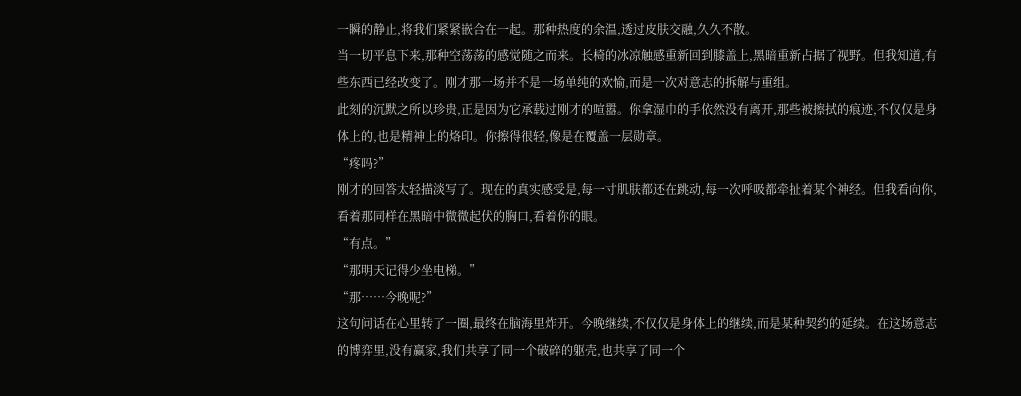一瞬的静止,将我们紧紧嵌合在一起。那种热度的余温,透过皮肤交融,久久不散。
当一切平息下来,那种空荡荡的感觉随之而来。长椅的冰凉触感重新回到膝盖上,黑暗重新占据了视野。但我知道,有些东西已经改变了。刚才那一场并不是一场单纯的欢愉,而是一次对意志的拆解与重组。
此刻的沉默之所以珍贵,正是因为它承载过刚才的喧嚣。你拿湿巾的手依然没有离开,那些被擦拭的痕迹,不仅仅是身体上的,也是精神上的烙印。你擦得很轻,像是在覆盖一层勋章。
“疼吗?”
刚才的回答太轻描淡写了。现在的真实感受是,每一寸肌肤都还在跳动,每一次呼吸都牵扯着某个神经。但我看向你,看着那同样在黑暗中微微起伏的胸口,看着你的眼。
“有点。”
“那明天记得少坐电梯。”
“那……今晚呢?”
这句问话在心里转了一圈,最终在脑海里炸开。今晚继续,不仅仅是身体上的继续,而是某种契约的延续。在这场意志的博弈里,没有赢家,我们共享了同一个破碎的躯壳,也共享了同一个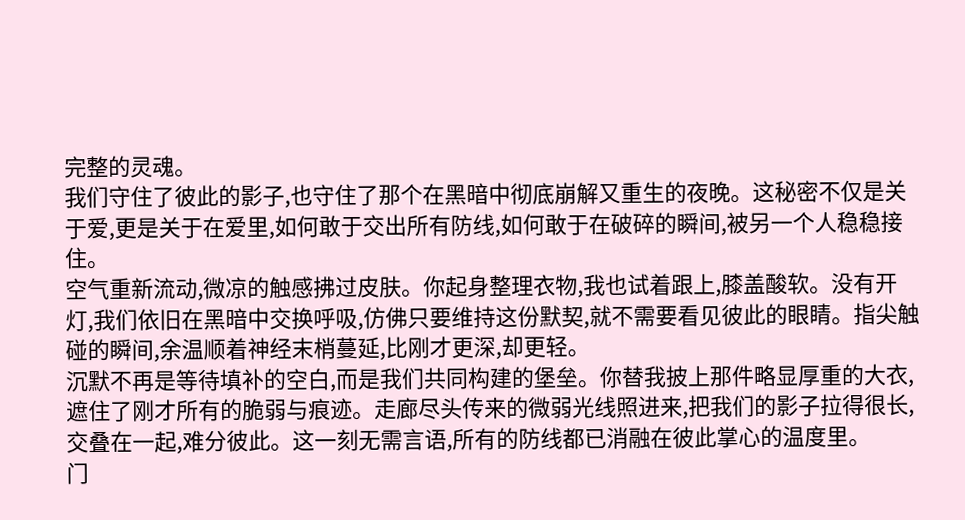完整的灵魂。
我们守住了彼此的影子,也守住了那个在黑暗中彻底崩解又重生的夜晚。这秘密不仅是关于爱,更是关于在爱里,如何敢于交出所有防线,如何敢于在破碎的瞬间,被另一个人稳稳接住。
空气重新流动,微凉的触感拂过皮肤。你起身整理衣物,我也试着跟上,膝盖酸软。没有开灯,我们依旧在黑暗中交换呼吸,仿佛只要维持这份默契,就不需要看见彼此的眼睛。指尖触碰的瞬间,余温顺着神经末梢蔓延,比刚才更深,却更轻。
沉默不再是等待填补的空白,而是我们共同构建的堡垒。你替我披上那件略显厚重的大衣,遮住了刚才所有的脆弱与痕迹。走廊尽头传来的微弱光线照进来,把我们的影子拉得很长,交叠在一起,难分彼此。这一刻无需言语,所有的防线都已消融在彼此掌心的温度里。
门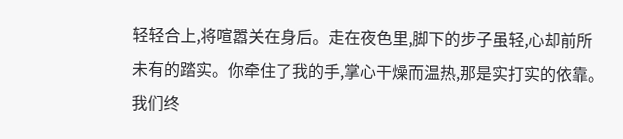轻轻合上,将喧嚣关在身后。走在夜色里,脚下的步子虽轻,心却前所未有的踏实。你牵住了我的手,掌心干燥而温热,那是实打实的依靠。我们终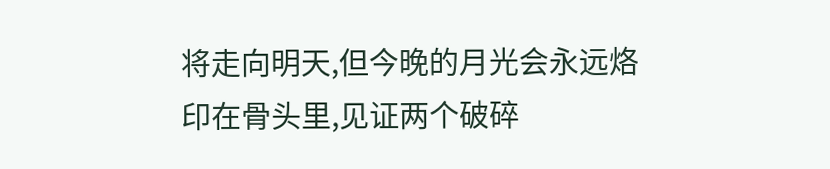将走向明天,但今晚的月光会永远烙印在骨头里,见证两个破碎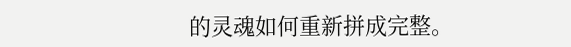的灵魂如何重新拼成完整。